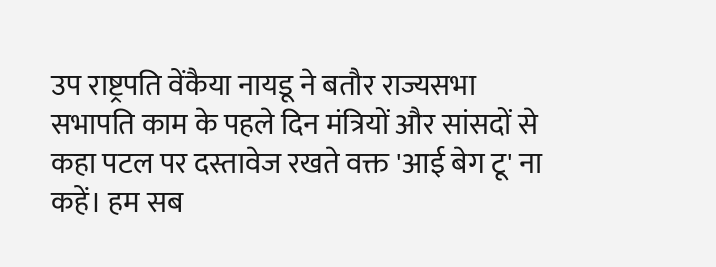उप राष्ट्रपति वेंकैया नायडू ने बतौर राज्यसभा सभापति काम के पहले दिन मंत्रियों और सांसदों से कहा पटल पर दस्तावेज रखते वक्त 'आई बेग टू' ना कहें। हम सब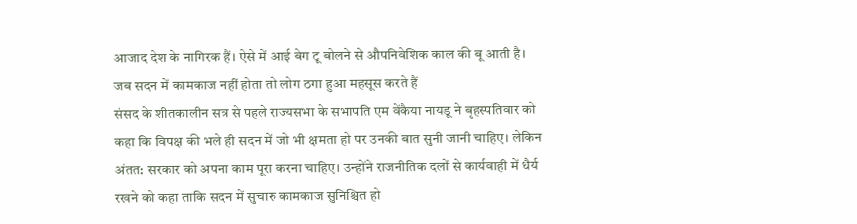आजाद देश के नागिरक हैं। ऐसे में आई बेग टू बोलने से औपनिवेशिक काल की बू आती है।
जब सदन में कामकाज नहीं होता तो लोग ठगा हुआ महसूस करते हैं
संसद के शीतकालीन सत्र से पहले राज्यसभा के सभापति एम वेंकैया नायडू ने बृहस्पतिवार को कहा कि विपक्ष की भले ही सदन में जो भी क्षमता हो पर उनकी बात सुनी जानी चाहिए। लेकिन अंतत: सरकार को अपना काम पूरा करना चाहिए। उन्होंने राजनीतिक दलों से कार्यवाही में धैर्य रखने को कहा ताकि सदन में सुचारु कामकाज सुनिश्चित हो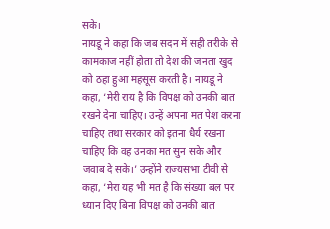सके।
नायडू ने कहा कि जब सदन में सही तरीके से कामकाज नहीं होता तो देश की जनता खुद को ठहा हुआ महसूस करती है। नायडू ने कहा, ‘मेरी राय है कि विपक्ष को उनकी बात रखने देना चाहिए। उन्हें अपना मत पेश करना चाहिए तथा सरकार को इतना धैर्य रखना चाहिए कि वह उनका मत सुन सके और जवाब दे सके।’ उन्होंने राज्यसभा टीवी से कहा, ‘मेरा यह भी मत है कि संख्या बल पर ध्यान दिए बिना विपक्ष को उनकी बात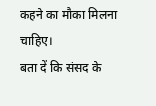कहने का मौका मिलना चाहिए।
बता दें कि संसद के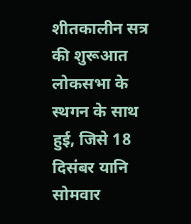शीतकालीन सत्र की शुरूआत लोकसभा के स्थगन के साथ हुई, जिसे 18 दिसंबर यानि सोमवार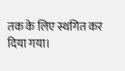तक के लिए स्थगित कर दिया गया।